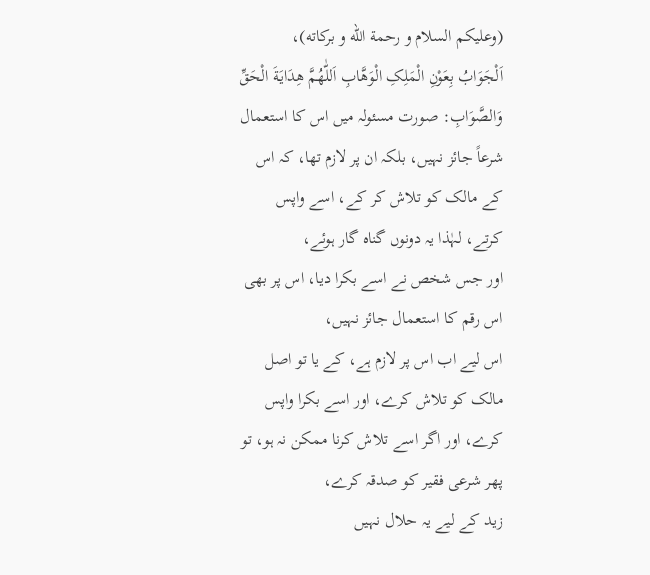(وعلیکم السلام و رحمة الله و بركاته)،
اَلْجَوَابُ بِعَوْنِ الْمَلِکِ الْوَھَّابِ اَللّٰھُمَّ ھِدَایَةَ الْحَقِّ وَالصَّوَابِ: صورت مسئولہ میں اس کا استعمال شرعاً جائز نہیں، بلکہ ان پر لازم تھا، کہ اس کے مالک کو تلاش کر کے، اسے واپس کرتے، لہٰذا یہ دونوں گناہ گار ہوئے،
اور جس شخص نے اسے بکرا دیا، اس پر بھی اس رقم کا استعمال جائز نہیں،
اس لیے اب اس پر لازم ہے، کے یا تو اصل مالک کو تلاش کرے، اور اسے بکرا واپس کرے، اور اگر اسے تلاش کرنا ممکن نہ ہو، تو پھر شرعی فقیر کو صدقہ کرے،
زید کے لیے یہ حلال نہیں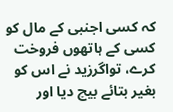کہ کسی اجنبی کے مال کو کسی کے ہاتھوں فروخت کرے، تواگرزید نے اس کو بغیر بتائے بیچ دیا اور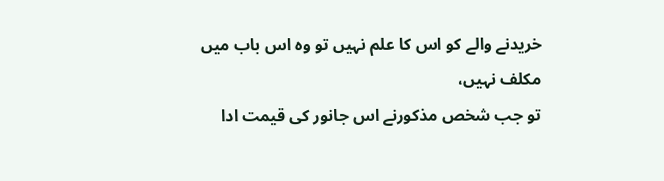خریدنے والے کو اس کا علم نہیں تو وہ اس باب میں مکلف نہیں،
تو جب شخص مذکورنے اس جانور کی قیمت ادا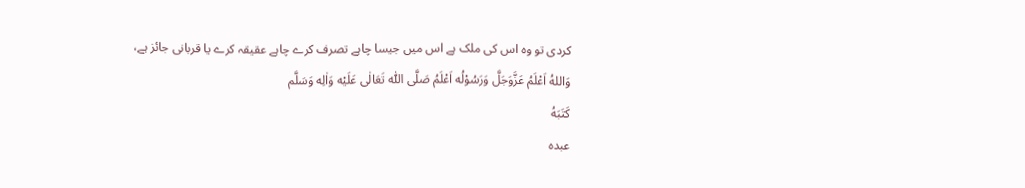کردی تو وہ اس کی ملک ہے اس میں جیسا چاہے تصرف کرے چاہے عقیقہ کرے یا قربانی جائز ہے،
وَاللهُ اَعْلَمُ عَزَّوَجَلَّ وَرَسُوْلُه اَعْلَمُ صَلَّی اللّٰه تَعَالٰی عَلَیْه وَاٰلِه وَسَلَّم
كَتَبَهُ
عبده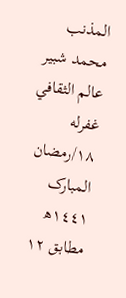المذنب محمد شبیر عالم الثقافي غفرله
١٨/رمضان المبارک ١٤٤١ھ مطابق ١٢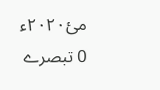مئ٢٠٢٠ء
0 تبصرے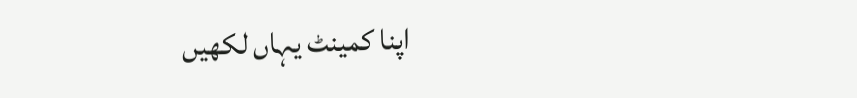اپنا کمینٹ یہاں لکھیں